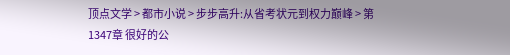顶点文学 > 都市小说 > 步步高升:从省考状元到权力巅峰 > 第1347章 很好的公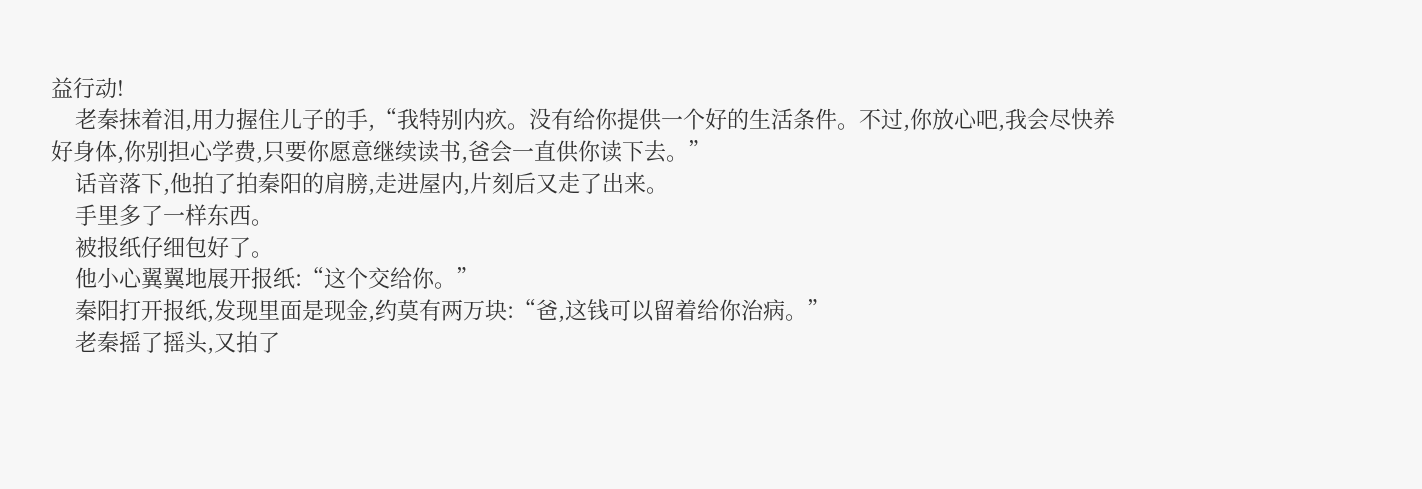益行动!
    老秦抹着泪,用力握住儿子的手,“我特别内疚。没有给你提供一个好的生活条件。不过,你放心吧,我会尽快养好身体,你别担心学费,只要你愿意继续读书,爸会一直供你读下去。”
    话音落下,他拍了拍秦阳的肩膀,走进屋内,片刻后又走了出来。
    手里多了一样东西。
    被报纸仔细包好了。
    他小心翼翼地展开报纸:“这个交给你。”
    秦阳打开报纸,发现里面是现金,约莫有两万块:“爸,这钱可以留着给你治病。”
    老秦摇了摇头,又拍了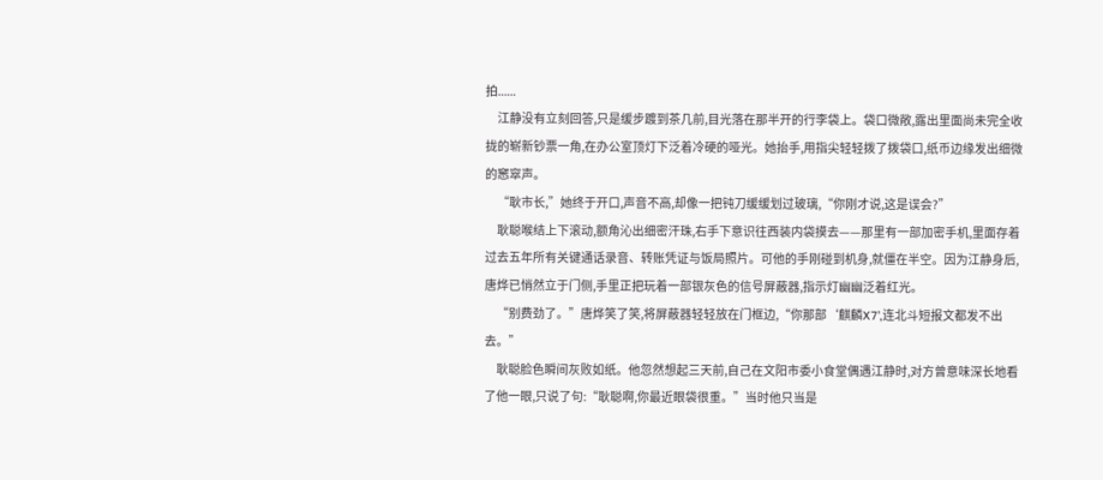拍......
    江静没有立刻回答,只是缓步踱到茶几前,目光落在那半开的行李袋上。袋口微敞,露出里面尚未完全收拢的崭新钞票一角,在办公室顶灯下泛着冷硬的哑光。她抬手,用指尖轻轻拨了拨袋口,纸币边缘发出细微的窸窣声。
    “耿市长,”她终于开口,声音不高,却像一把钝刀缓缓划过玻璃,“你刚才说,这是误会?”
    耿聪喉结上下滚动,额角沁出细密汗珠,右手下意识往西装内袋摸去——那里有一部加密手机,里面存着过去五年所有关键通话录音、转账凭证与饭局照片。可他的手刚碰到机身,就僵在半空。因为江静身后,唐烨已悄然立于门侧,手里正把玩着一部银灰色的信号屏蔽器,指示灯幽幽泛着红光。
    “别费劲了。”唐烨笑了笑,将屏蔽器轻轻放在门框边,“你那部‘麒麟X7’,连北斗短报文都发不出去。”
    耿聪脸色瞬间灰败如纸。他忽然想起三天前,自己在文阳市委小食堂偶遇江静时,对方曾意味深长地看了他一眼,只说了句:“耿聪啊,你最近眼袋很重。”当时他只当是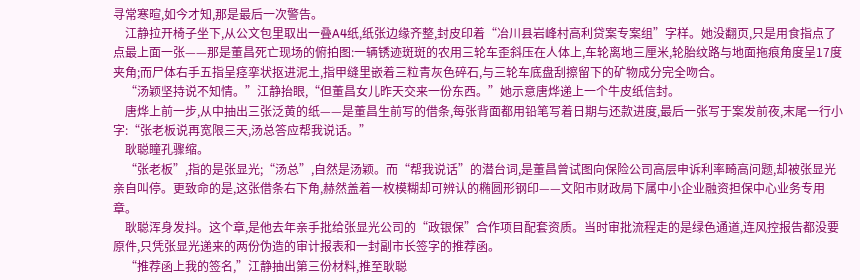寻常寒暄,如今才知,那是最后一次警告。
    江静拉开椅子坐下,从公文包里取出一叠A4纸,纸张边缘齐整,封皮印着“冶川县岩峰村高利贷案专案组”字样。她没翻页,只是用食指点了点最上面一张——那是董昌死亡现场的俯拍图:一辆锈迹斑斑的农用三轮车歪斜压在人体上,车轮离地三厘米,轮胎纹路与地面拖痕角度呈17度夹角;而尸体右手五指呈痉挛状抠进泥土,指甲缝里嵌着三粒青灰色碎石,与三轮车底盘刮擦留下的矿物成分完全吻合。
    “汤颖坚持说不知情。”江静抬眼,“但董昌女儿昨天交来一份东西。”她示意唐烨递上一个牛皮纸信封。
    唐烨上前一步,从中抽出三张泛黄的纸——是董昌生前写的借条,每张背面都用铅笔写着日期与还款进度,最后一张写于案发前夜,末尾一行小字:“张老板说再宽限三天,汤总答应帮我说话。”
    耿聪瞳孔骤缩。
    “张老板”,指的是张显光;“汤总”,自然是汤颖。而“帮我说话”的潜台词,是董昌曾试图向保险公司高层申诉利率畸高问题,却被张显光亲自叫停。更致命的是,这张借条右下角,赫然盖着一枚模糊却可辨认的椭圆形钢印——文阳市财政局下属中小企业融资担保中心业务专用章。
    耿聪浑身发抖。这个章,是他去年亲手批给张显光公司的“政银保”合作项目配套资质。当时审批流程走的是绿色通道,连风控报告都没要原件,只凭张显光递来的两份伪造的审计报表和一封副市长签字的推荐函。
    “推荐函上我的签名,”江静抽出第三份材料,推至耿聪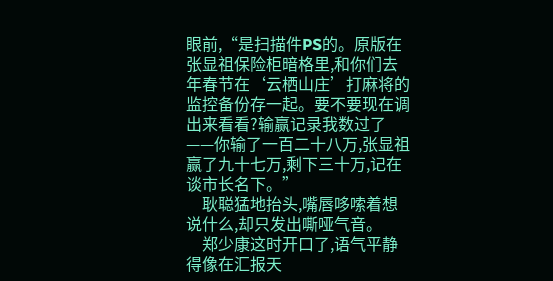眼前,“是扫描件PS的。原版在张显祖保险柜暗格里,和你们去年春节在‘云栖山庄’打麻将的监控备份存一起。要不要现在调出来看看?输赢记录我数过了——你输了一百二十八万,张显祖赢了九十七万,剩下三十万,记在谈市长名下。”
    耿聪猛地抬头,嘴唇哆嗦着想说什么,却只发出嘶哑气音。
    郑少康这时开口了,语气平静得像在汇报天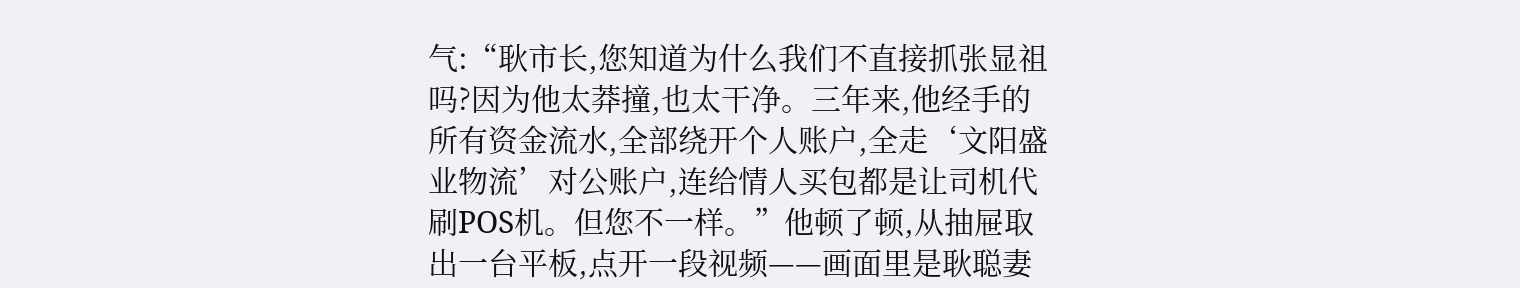气:“耿市长,您知道为什么我们不直接抓张显祖吗?因为他太莽撞,也太干净。三年来,他经手的所有资金流水,全部绕开个人账户,全走‘文阳盛业物流’对公账户,连给情人买包都是让司机代刷POS机。但您不一样。”他顿了顿,从抽屉取出一台平板,点开一段视频——画面里是耿聪妻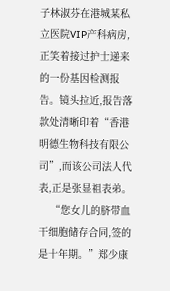子林淑芬在港城某私立医院VIP产科病房,正笑着接过护士递来的一份基因检测报告。镜头拉近,报告落款处清晰印着“香港明德生物科技有限公司”,而该公司法人代表,正是张显祖表弟。
    “您女儿的脐带血干细胞储存合同,签的是十年期。”郑少康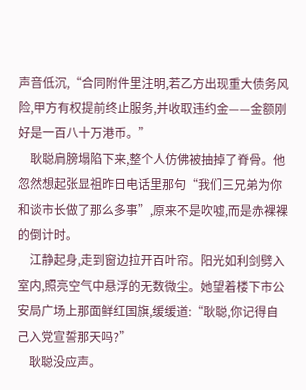声音低沉,“合同附件里注明,若乙方出现重大债务风险,甲方有权提前终止服务,并收取违约金——金额刚好是一百八十万港币。”
    耿聪肩膀塌陷下来,整个人仿佛被抽掉了脊骨。他忽然想起张显祖昨日电话里那句“我们三兄弟为你和谈市长做了那么多事”,原来不是吹嘘,而是赤裸裸的倒计时。
    江静起身,走到窗边拉开百叶帘。阳光如利剑劈入室内,照亮空气中悬浮的无数微尘。她望着楼下市公安局广场上那面鲜红国旗,缓缓道:“耿聪,你记得自己入党宣誓那天吗?”
    耿聪没应声。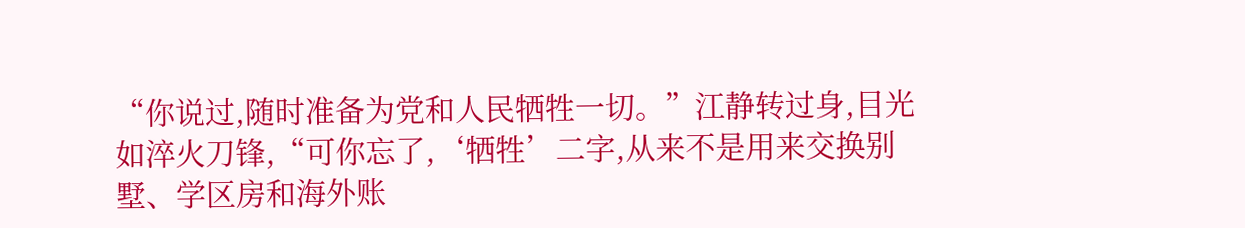“你说过,随时准备为党和人民牺牲一切。”江静转过身,目光如淬火刀锋,“可你忘了,‘牺牲’二字,从来不是用来交换别墅、学区房和海外账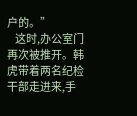户的。”
    这时,办公室门再次被推开。韩虎带着两名纪检干部走进来,手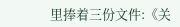里捧着三份文件:《关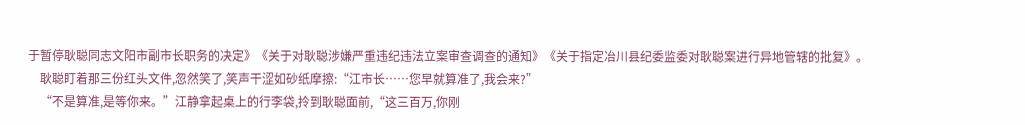于暂停耿聪同志文阳市副市长职务的决定》《关于对耿聪涉嫌严重违纪违法立案审查调查的通知》《关于指定冶川县纪委监委对耿聪案进行异地管辖的批复》。
    耿聪盯着那三份红头文件,忽然笑了,笑声干涩如砂纸摩擦:“江市长……您早就算准了,我会来?”
    “不是算准,是等你来。”江静拿起桌上的行李袋,拎到耿聪面前,“这三百万,你刚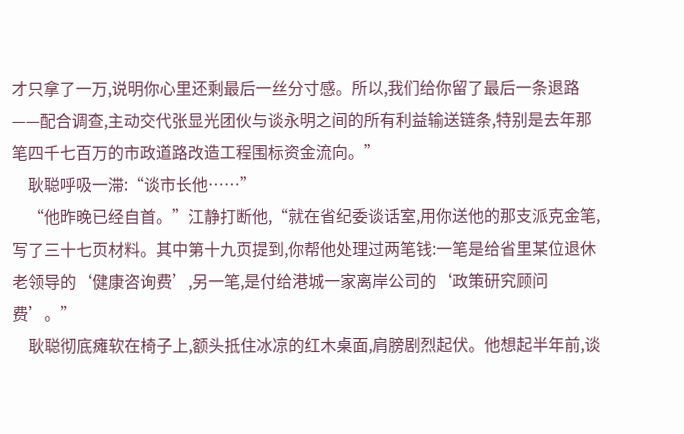才只拿了一万,说明你心里还剩最后一丝分寸感。所以,我们给你留了最后一条退路——配合调查,主动交代张显光团伙与谈永明之间的所有利益输送链条,特别是去年那笔四千七百万的市政道路改造工程围标资金流向。”
    耿聪呼吸一滞:“谈市长他……”
    “他昨晚已经自首。”江静打断他,“就在省纪委谈话室,用你送他的那支派克金笔,写了三十七页材料。其中第十九页提到,你帮他处理过两笔钱:一笔是给省里某位退休老领导的‘健康咨询费’,另一笔,是付给港城一家离岸公司的‘政策研究顾问费’。”
    耿聪彻底瘫软在椅子上,额头抵住冰凉的红木桌面,肩膀剧烈起伏。他想起半年前,谈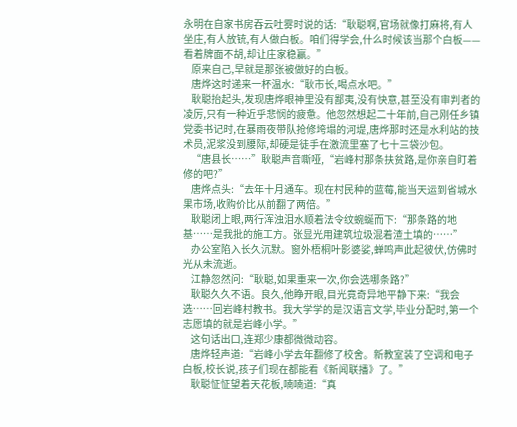永明在自家书房吞云吐雾时说的话:“耿聪啊,官场就像打麻将,有人坐庄,有人放铳,有人做白板。咱们得学会,什么时候该当那个白板——看着牌面不胡,却让庄家稳赢。”
    原来自己,早就是那张被做好的白板。
    唐烨这时递来一杯温水:“耿市长,喝点水吧。”
    耿聪抬起头,发现唐烨眼神里没有鄙夷,没有快意,甚至没有审判者的凌厉,只有一种近乎悲悯的疲惫。他忽然想起二十年前,自己刚任乡镇党委书记时,在暴雨夜带队抢修垮塌的河堤,唐烨那时还是水利站的技术员,泥浆没到腰际,却硬是徒手在激流里塞了七十三袋沙包。
    “唐县长……”耿聪声音嘶哑,“岩峰村那条扶贫路,是你亲自盯着修的吧?”
    唐烨点头:“去年十月通车。现在村民种的蓝莓,能当天运到省城水果市场,收购价比从前翻了两倍。”
    耿聪闭上眼,两行浑浊泪水顺着法令纹蜿蜒而下:“那条路的地基……是我批的施工方。张显光用建筑垃圾混着渣土填的……”
    办公室陷入长久沉默。窗外梧桐叶影婆娑,蝉鸣声此起彼伏,仿佛时光从未流逝。
    江静忽然问:“耿聪,如果重来一次,你会选哪条路?”
    耿聪久久不语。良久,他睁开眼,目光竟奇异地平静下来:“我会选……回岩峰村教书。我大学学的是汉语言文学,毕业分配时,第一个志愿填的就是岩峰小学。”
    这句话出口,连郑少康都微微动容。
    唐烨轻声道:“岩峰小学去年翻修了校舍。新教室装了空调和电子白板,校长说,孩子们现在都能看《新闻联播》了。”
    耿聪怔怔望着天花板,喃喃道:“真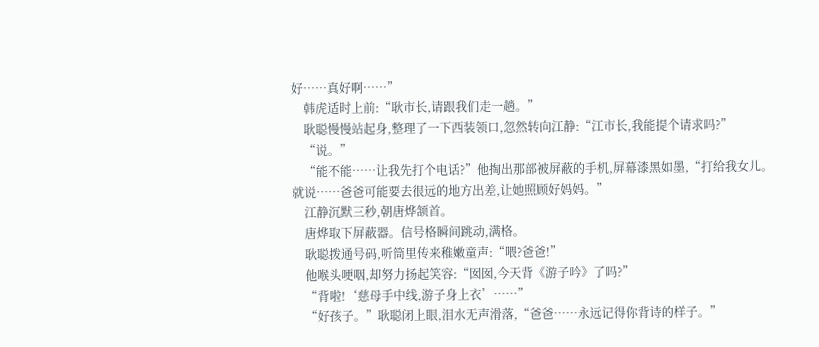好……真好啊……”
    韩虎适时上前:“耿市长,请跟我们走一趟。”
    耿聪慢慢站起身,整理了一下西装领口,忽然转向江静:“江市长,我能提个请求吗?”
    “说。”
    “能不能……让我先打个电话?”他掏出那部被屏蔽的手机,屏幕漆黑如墨,“打给我女儿。就说……爸爸可能要去很远的地方出差,让她照顾好妈妈。”
    江静沉默三秒,朝唐烨颔首。
    唐烨取下屏蔽器。信号格瞬间跳动,满格。
    耿聪拨通号码,听筒里传来稚嫩童声:“喂?爸爸!”
    他喉头哽咽,却努力扬起笑容:“囡囡,今天背《游子吟》了吗?”
    “背啦!‘慈母手中线,游子身上衣’……”
    “好孩子。”耿聪闭上眼,泪水无声滑落,“爸爸……永远记得你背诗的样子。”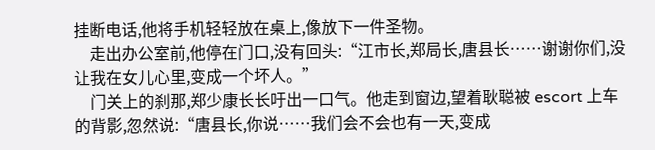挂断电话,他将手机轻轻放在桌上,像放下一件圣物。
    走出办公室前,他停在门口,没有回头:“江市长,郑局长,唐县长……谢谢你们,没让我在女儿心里,变成一个坏人。”
    门关上的刹那,郑少康长长吁出一口气。他走到窗边,望着耿聪被 escort 上车的背影,忽然说:“唐县长,你说……我们会不会也有一天,变成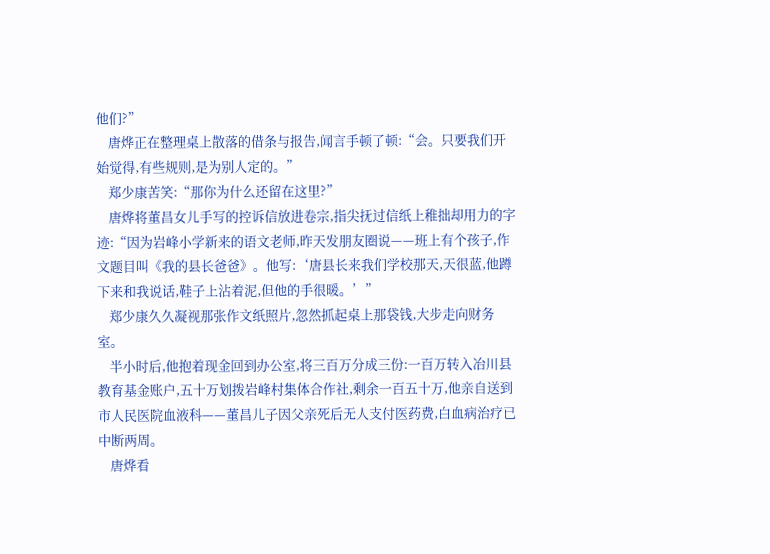他们?”
    唐烨正在整理桌上散落的借条与报告,闻言手顿了顿:“会。只要我们开始觉得,有些规则,是为别人定的。”
    郑少康苦笑:“那你为什么还留在这里?”
    唐烨将董昌女儿手写的控诉信放进卷宗,指尖抚过信纸上稚拙却用力的字迹:“因为岩峰小学新来的语文老师,昨天发朋友圈说——班上有个孩子,作文题目叫《我的县长爸爸》。他写:‘唐县长来我们学校那天,天很蓝,他蹲下来和我说话,鞋子上沾着泥,但他的手很暖。’”
    郑少康久久凝视那张作文纸照片,忽然抓起桌上那袋钱,大步走向财务室。
    半小时后,他抱着现金回到办公室,将三百万分成三份:一百万转入冶川县教育基金账户,五十万划拨岩峰村集体合作社,剩余一百五十万,他亲自送到市人民医院血液科——董昌儿子因父亲死后无人支付医药费,白血病治疗已中断两周。
    唐烨看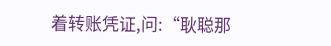着转账凭证,问:“耿聪那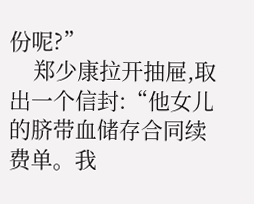份呢?”
    郑少康拉开抽屉,取出一个信封:“他女儿的脐带血储存合同续费单。我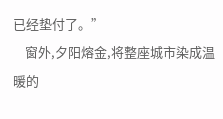已经垫付了。”
    窗外,夕阳熔金,将整座城市染成温暖的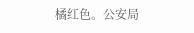橘红色。公安局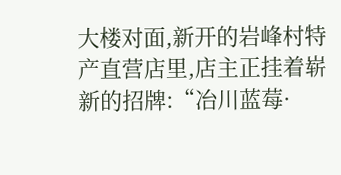大楼对面,新开的岩峰村特产直营店里,店主正挂着崭新的招牌:“冶川蓝莓·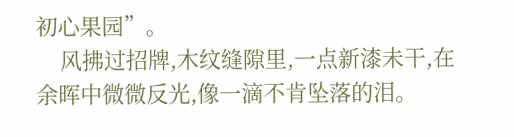初心果园”。
    风拂过招牌,木纹缝隙里,一点新漆未干,在余晖中微微反光,像一滴不肯坠落的泪。